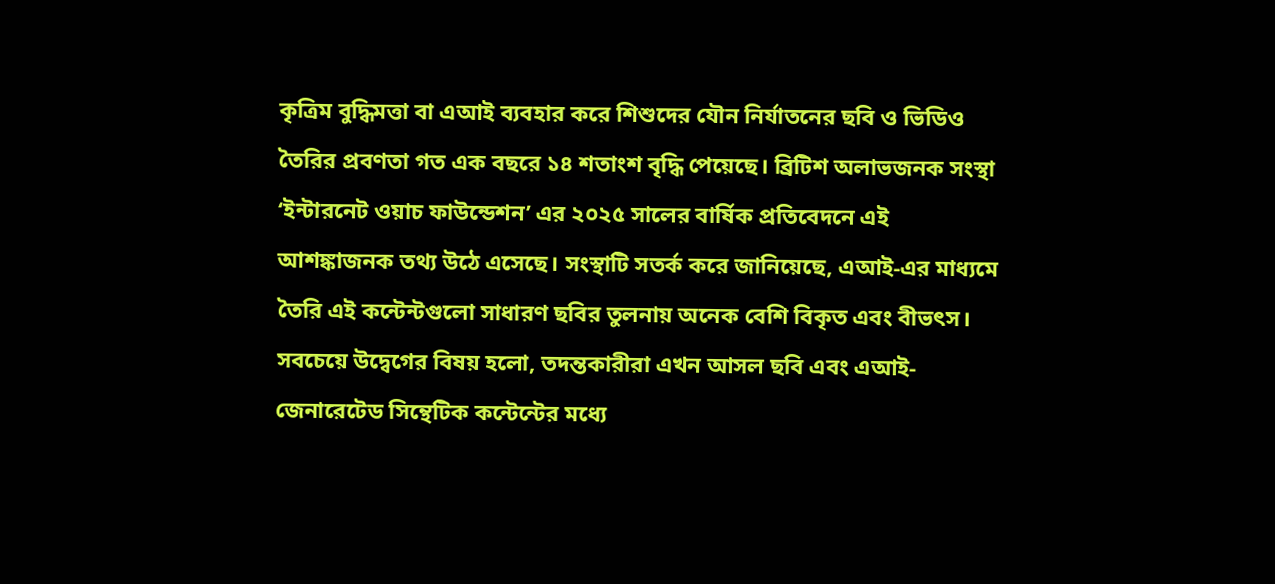কৃত্রিম বুদ্ধিমত্তা বা এআই ব্যবহার করে শিশুদের যৌন নির্যাতনের ছবি ও ভিডিও তৈরির প্রবণতা গত এক বছরে ১৪ শতাংশ বৃদ্ধি পেয়েছে। ব্রিটিশ অলাভজনক সংস্থা ‘ইন্টারনেট ওয়াচ ফাউন্ডেশন’ এর ২০২৫ সালের বার্ষিক প্রতিবেদনে এই আশঙ্কাজনক তথ্য উঠে এসেছে। সংস্থাটি সতর্ক করে জানিয়েছে, এআই-এর মাধ্যমে তৈরি এই কন্টেন্টগুলো সাধারণ ছবির তুলনায় অনেক বেশি বিকৃত এবং বীভৎস। সবচেয়ে উদ্বেগের বিষয় হলো, তদন্তকারীরা এখন আসল ছবি এবং এআই-জেনারেটেড সিন্থেটিক কন্টেন্টের মধ্যে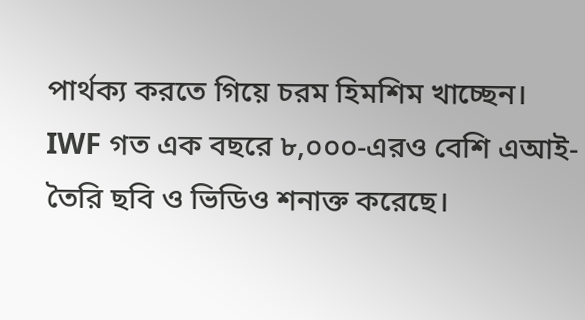পার্থক্য করতে গিয়ে চরম হিমশিম খাচ্ছেন।
IWF গত এক বছরে ৮,০০০-এরও বেশি এআই-তৈরি ছবি ও ভিডিও শনাক্ত করেছে।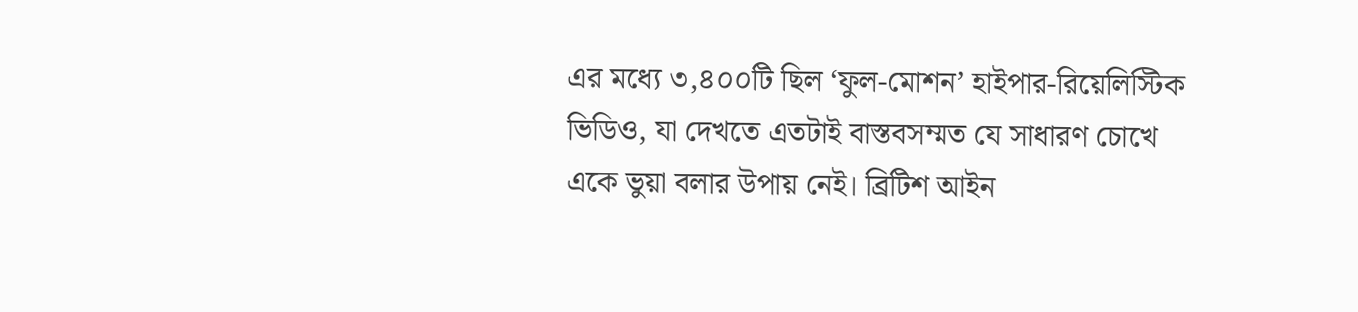এর মধ্যে ৩,৪০০টি ছিল ‘ফুল-মোশন’ হাইপার-রিয়েলিস্টিক ভিডিও, যা দেখতে এতটাই বাস্তবসম্মত যে সাধারণ চোখে একে ভুয়া বলার উপায় নেই। ব্রিটিশ আইন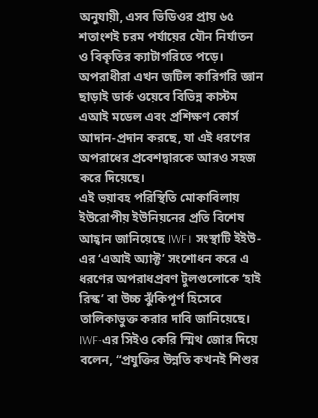অনুযায়ী, এসব ভিডিওর প্রায় ৬৫ শতাংশই চরম পর্যায়ের যৌন নির্যাতন ও বিকৃতির ক্যাটাগরিতে পড়ে। অপরাধীরা এখন জটিল কারিগরি জ্ঞান ছাড়াই ডার্ক ওয়েবে বিভিন্ন কাস্টম এআই মডেল এবং প্রশিক্ষণ কোর্স আদান-প্রদান করছে, যা এই ধরণের অপরাধের প্রবেশদ্বারকে আরও সহজ করে দিয়েছে।
এই ভয়াবহ পরিস্থিতি মোকাবিলায় ইউরোপীয় ইউনিয়নের প্রতি বিশেষ আহ্বান জানিয়েছে IWF। সংস্থাটি ইইউ-এর ‘এআই অ্যাক্ট’ সংশোধন করে এ ধরণের অপরাধপ্রবণ টুলগুলোকে ‘হাই রিস্ক’ বা উচ্চ ঝুঁকিপূর্ণ হিসেবে তালিকাভুক্ত করার দাবি জানিয়েছে। IWF-এর সিইও কেরি স্মিথ জোর দিয়ে বলেন, “প্রযুক্তির উন্নতি কখনই শিশুর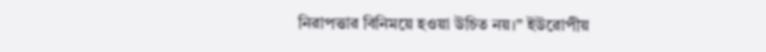নিরাপত্তার বিনিময়ে হওয়া উচিত নয়।” ইউরোপীয়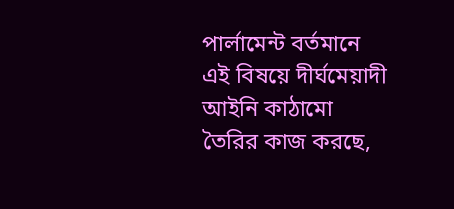পার্লামেন্ট বর্তমানে এই বিষয়ে দীর্ঘমেয়াদী আইনি কাঠামো তৈরির কাজ করছে,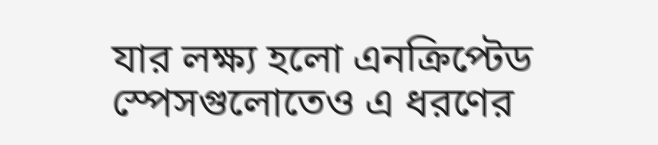যার লক্ষ্য হলো এনক্রিপ্টেড স্পেসগুলোতেও এ ধরণের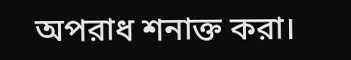অপরাধ শনাক্ত করা।